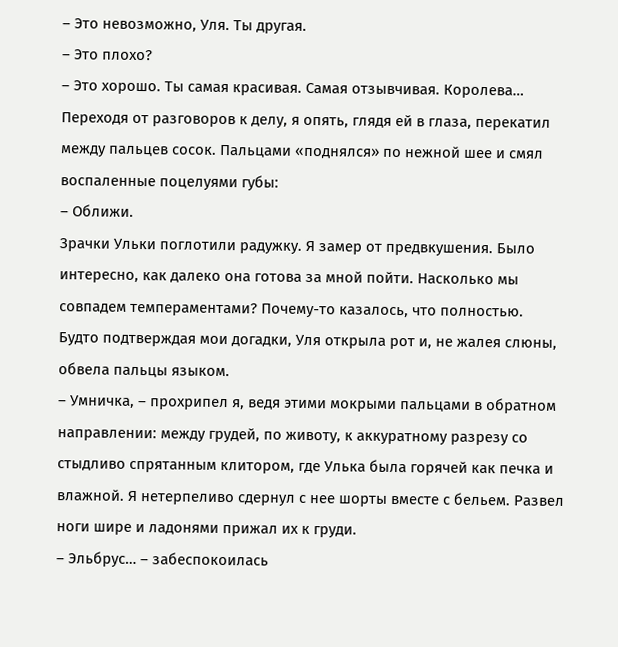– Это невозможно, Уля. Ты другая.
– Это плохо?
– Это хорошо. Ты самая красивая. Самая отзывчивая. Королева…
Переходя от разговоров к делу, я опять, глядя ей в глаза, перекатил между пальцев сосок. Пальцами «поднялся» по нежной шее и смял воспаленные поцелуями губы:
– Оближи.
Зрачки Ульки поглотили радужку. Я замер от предвкушения. Было интересно, как далеко она готова за мной пойти. Насколько мы совпадем темпераментами? Почему-то казалось, что полностью.
Будто подтверждая мои догадки, Уля открыла рот и, не жалея слюны, обвела пальцы языком.
– Умничка, – прохрипел я, ведя этими мокрыми пальцами в обратном направлении: между грудей, по животу, к аккуратному разрезу со стыдливо спрятанным клитором, где Улька была горячей как печка и влажной. Я нетерпеливо сдернул с нее шорты вместе с бельем. Развел ноги шире и ладонями прижал их к груди.
– Эльбрус… – забеспокоилась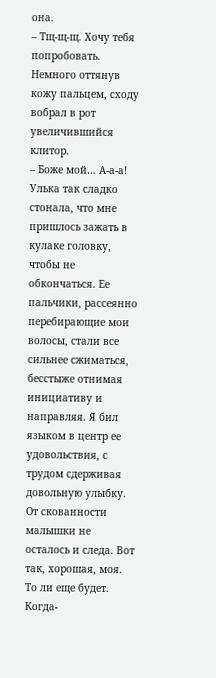она.
– Тщ-щ-щ. Хочу тебя попробовать.
Немного оттянув кожу пальцем, сходу вобрал в рот увеличившийся клитор.
– Боже мой… А-а-а!
Улька так сладко стонала, что мне пришлось зажать в кулаке головку, чтобы не обкончаться. Ее пальчики, рассеянно перебирающие мои волосы, стали все сильнее сжиматься, бесстыже отнимая инициативу и направляя. Я бил языком в центр ее удовольствия, с трудом сдерживая довольную улыбку. От скованности малышки не осталось и следа. Вот так, хорошая, моя. То ли еще будет. Когда-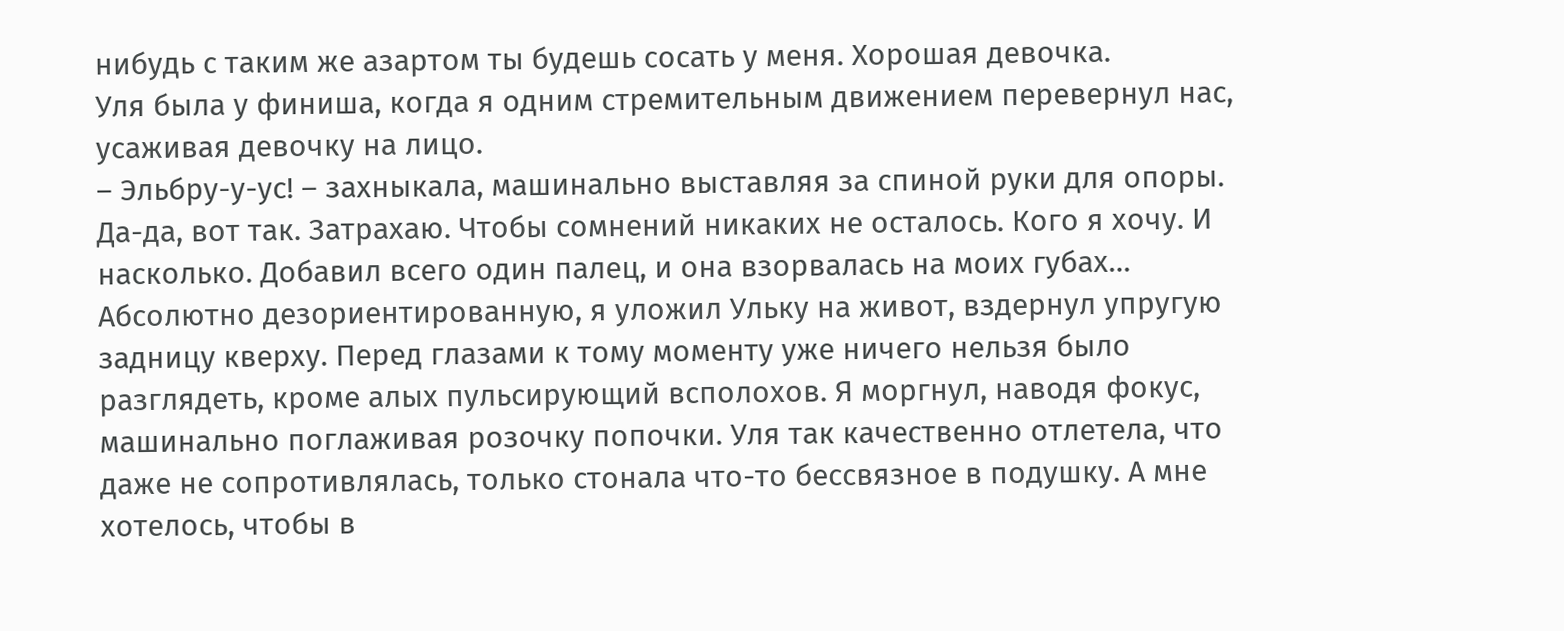нибудь с таким же азартом ты будешь сосать у меня. Хорошая девочка.
Уля была у финиша, когда я одним стремительным движением перевернул нас, усаживая девочку на лицо.
– Эльбру-у-ус! – захныкала, машинально выставляя за спиной руки для опоры. Да-да, вот так. Затрахаю. Чтобы сомнений никаких не осталось. Кого я хочу. И насколько. Добавил всего один палец, и она взорвалась на моих губах…
Абсолютно дезориентированную, я уложил Ульку на живот, вздернул упругую задницу кверху. Перед глазами к тому моменту уже ничего нельзя было разглядеть, кроме алых пульсирующий всполохов. Я моргнул, наводя фокус, машинально поглаживая розочку попочки. Уля так качественно отлетела, что даже не сопротивлялась, только стонала что-то бессвязное в подушку. А мне хотелось, чтобы в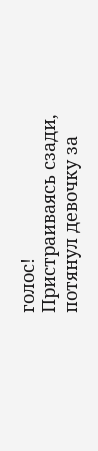голос!
Пристраиваясь сзади, потянул девочку за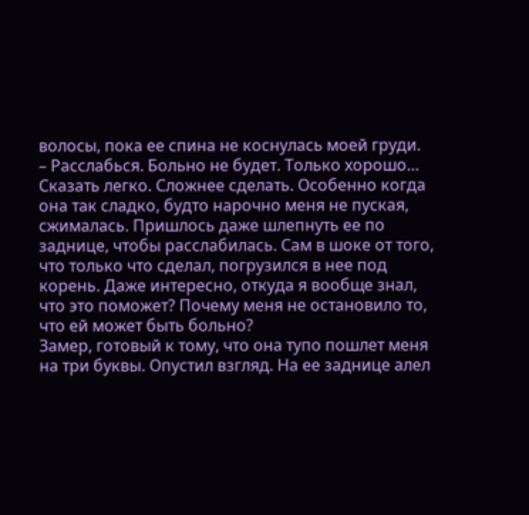волосы, пока ее спина не коснулась моей груди.
– Расслабься. Больно не будет. Только хорошо…
Сказать легко. Сложнее сделать. Особенно когда она так сладко, будто нарочно меня не пуская, сжималась. Пришлось даже шлепнуть ее по заднице, чтобы расслабилась. Сам в шоке от того, что только что сделал, погрузился в нее под корень. Даже интересно, откуда я вообще знал, что это поможет? Почему меня не остановило то, что ей может быть больно?
Замер, готовый к тому, что она тупо пошлет меня на три буквы. Опустил взгляд. На ее заднице алел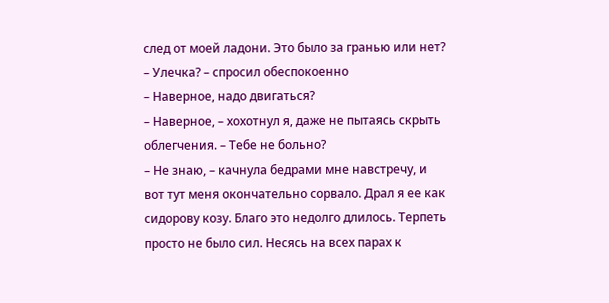след от моей ладони. Это было за гранью или нет?
– Улечка? – спросил обеспокоенно
– Наверное, надо двигаться?
– Наверное, – хохотнул я, даже не пытаясь скрыть облегчения. – Тебе не больно?
– Не знаю, – качнула бедрами мне навстречу, и вот тут меня окончательно сорвало. Драл я ее как сидорову козу. Благо это недолго длилось. Терпеть просто не было сил. Несясь на всех парах к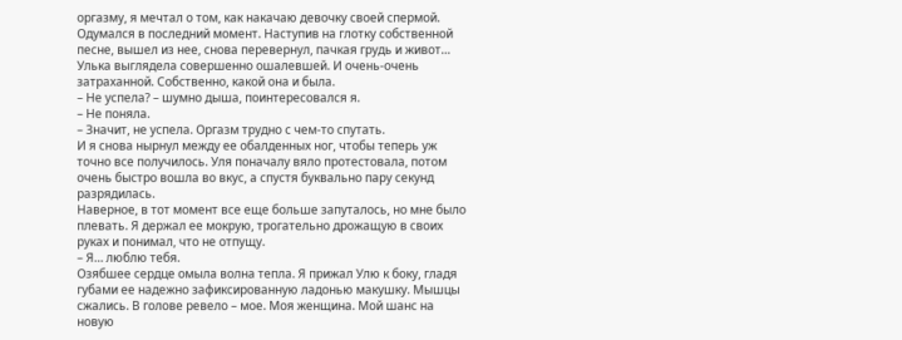оргазму, я мечтал о том, как накачаю девочку своей спермой. Одумался в последний момент. Наступив на глотку собственной песне, вышел из нее, снова перевернул, пачкая грудь и живот… Улька выглядела совершенно ошалевшей. И очень-очень затраханной. Собственно, какой она и была.
– Не успела? – шумно дыша, поинтересовался я.
– Не поняла.
– Значит, не успела. Оргазм трудно с чем-то спутать.
И я снова нырнул между ее обалденных ног, чтобы теперь уж точно все получилось. Уля поначалу вяло протестовала, потом очень быстро вошла во вкус, а спустя буквально пару секунд разрядилась.
Наверное, в тот момент все еще больше запуталось, но мне было плевать. Я держал ее мокрую, трогательно дрожащую в своих руках и понимал, что не отпущу.
– Я… люблю тебя.
Озябшее сердце омыла волна тепла. Я прижал Улю к боку, гладя губами ее надежно зафиксированную ладонью макушку. Мышцы сжались. В голове ревело – мое. Моя женщина. Мой шанс на новую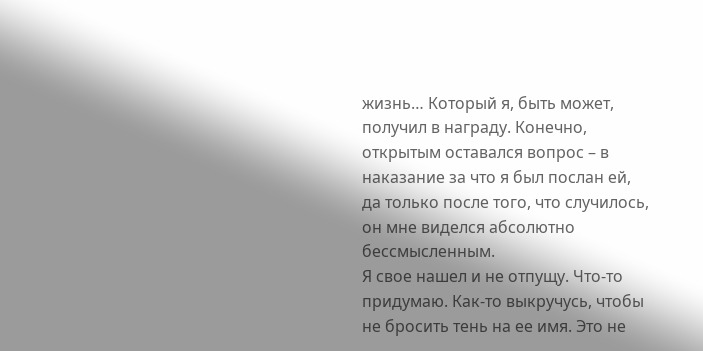жизнь… Который я, быть может, получил в награду. Конечно, открытым оставался вопрос – в наказание за что я был послан ей, да только после того, что случилось, он мне виделся абсолютно бессмысленным.
Я свое нашел и не отпущу. Что-то придумаю. Как-то выкручусь, чтобы не бросить тень на ее имя. Это не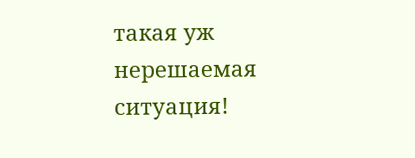такая уж нерешаемая ситуация!